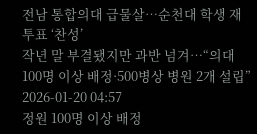전남 통합의대 급물살…순천대 학생 재투표 ‘찬성’
작년 말 부결됐지만 과반 넘겨…“의대 100명 이상 배정·500병상 병원 2개 설립” 2026-01-20 04:57
정원 100명 이상 배정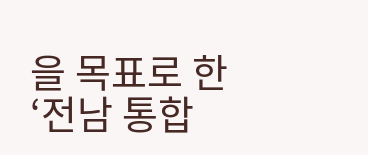을 목표로 한 ‘전남 통합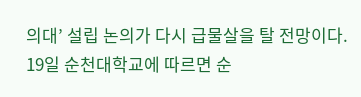의대’ 설립 논의가 다시 급물살을 탈 전망이다. 19일 순천대학교에 따르면 순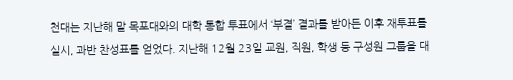천대는 지난해 말 목포대와의 대학 통합 투표에서 ‘부결’ 결과를 받아든 이후 재투표를 실시, 과반 찬성표를 얻었다. 지난해 12월 23일 교원, 직원, 학생 등 구성원 그룹을 대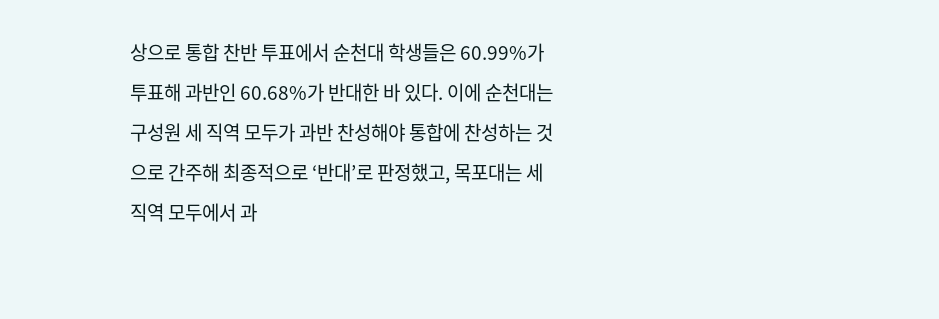상으로 통합 찬반 투표에서 순천대 학생들은 60.99%가 투표해 과반인 60.68%가 반대한 바 있다. 이에 순천대는 구성원 세 직역 모두가 과반 찬성해야 통합에 찬성하는 것으로 간주해 최종적으로 ‘반대’로 판정했고, 목포대는 세 직역 모두에서 과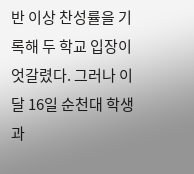반 이상 찬성률을 기록해 두 학교 입장이 엇갈렸다. 그러나 이달 16일 순천대 학생과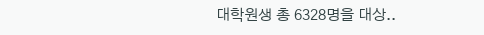대학원생 총 6328명을 대상..